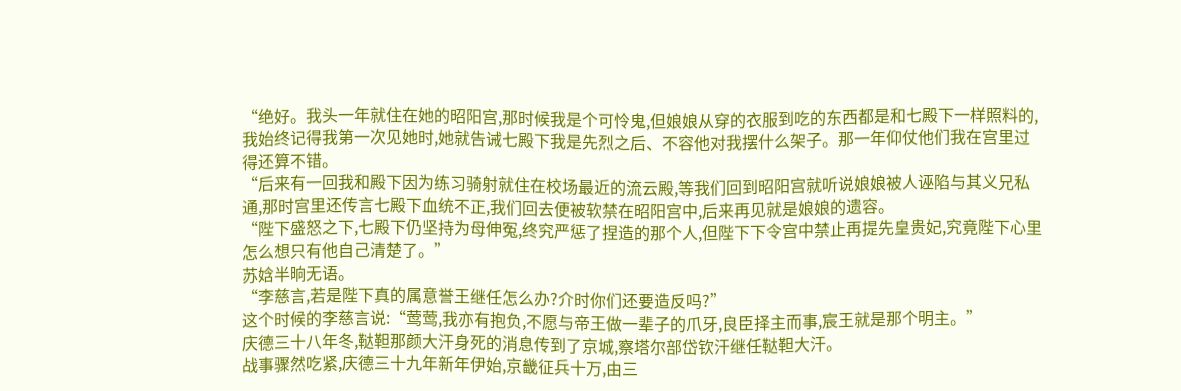“绝好。我头一年就住在她的昭阳宫,那时候我是个可怜鬼,但娘娘从穿的衣服到吃的东西都是和七殿下一样照料的,我始终记得我第一次见她时,她就告诫七殿下我是先烈之后、不容他对我摆什么架子。那一年仰仗他们我在宫里过得还算不错。
“后来有一回我和殿下因为练习骑射就住在校场最近的流云殿,等我们回到昭阳宫就听说娘娘被人诬陷与其义兄私通,那时宫里还传言七殿下血统不正,我们回去便被软禁在昭阳宫中,后来再见就是娘娘的遗容。
“陛下盛怒之下,七殿下仍坚持为母伸冤,终究严惩了捏造的那个人,但陛下下令宫中禁止再提先皇贵妃,究竟陛下心里怎么想只有他自己清楚了。”
苏娢半晌无语。
“李慈言,若是陛下真的属意誉王继任怎么办?介时你们还要造反吗?”
这个时候的李慈言说:“莺莺,我亦有抱负,不愿与帝王做一辈子的爪牙,良臣择主而事,宸王就是那个明主。”
庆德三十八年冬,鞑靼那颜大汗身死的消息传到了京城,察塔尔部岱钦汗继任鞑靼大汗。
战事骤然吃紧,庆德三十九年新年伊始,京畿征兵十万,由三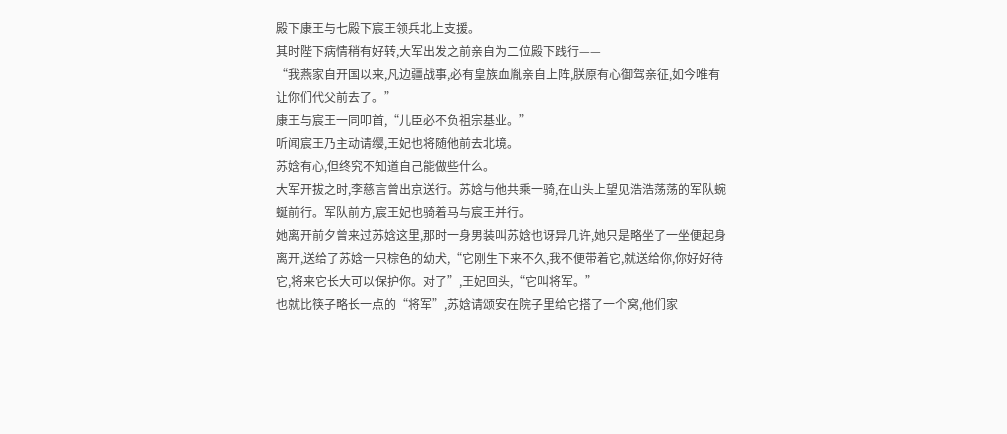殿下康王与七殿下宸王领兵北上支援。
其时陛下病情稍有好转,大军出发之前亲自为二位殿下践行——
“我燕家自开国以来,凡边疆战事,必有皇族血胤亲自上阵,朕原有心御驾亲征,如今唯有让你们代父前去了。”
康王与宸王一同叩首,“儿臣必不负祖宗基业。”
听闻宸王乃主动请缨,王妃也将随他前去北境。
苏娢有心,但终究不知道自己能做些什么。
大军开拔之时,李慈言曾出京送行。苏娢与他共乘一骑,在山头上望见浩浩荡荡的军队蜿蜒前行。军队前方,宸王妃也骑着马与宸王并行。
她离开前夕曾来过苏娢这里,那时一身男装叫苏娢也讶异几许,她只是略坐了一坐便起身离开,送给了苏娢一只棕色的幼犬,“它刚生下来不久,我不便带着它,就送给你,你好好待它,将来它长大可以保护你。对了”,王妃回头,“它叫将军。”
也就比筷子略长一点的“将军”,苏娢请颂安在院子里给它搭了一个窝,他们家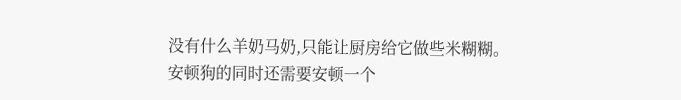没有什么羊奶马奶,只能让厨房给它做些米糊糊。
安顿狗的同时还需要安顿一个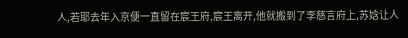人,若耶去年入京便一直留在宸王府,宸王离开,他就搬到了李慈言府上,苏娢让人